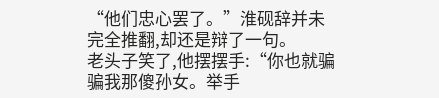“他们忠心罢了。”淮砚辞并未完全推翻,却还是辩了一句。
老头子笑了,他摆摆手:“你也就骗骗我那傻孙女。举手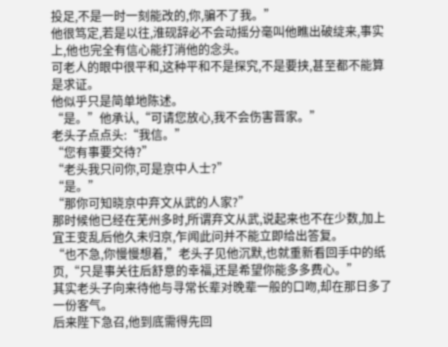投足,不是一时一刻能改的,你,骗不了我。”
他很笃定,若是以往,淮砚辞必不会动摇分毫叫他瞧出破绽来,事实上,他也完全有信心能打消他的念头。
可老人的眼中很平和,这种平和不是探究,不是要挟,甚至都不能算是求证。
他似乎只是简单地陈述。
“是。”他承认,“可请您放心,我不会伤害晋家。”
老头子点点头:“我信。”
“您有事要交待?”
“老头我只问你,可是京中人士?”
“是。”
“那你可知晓京中弃文从武的人家?”
那时候他已经在芜州多时,所谓弃文从武,说起来也不在少数,加上宜王变乱后他久未归京,乍闻此问并不能立即给出答复。
“也不急,你慢慢想着,”老头子见他沉默,也就重新看回手中的纸页,“只是事关往后舒意的幸福,还是希望你能多多费心。”
其实老头子向来待他与寻常长辈对晚辈一般的口吻,却在那日多了一份客气。
后来陛下急召,他到底需得先回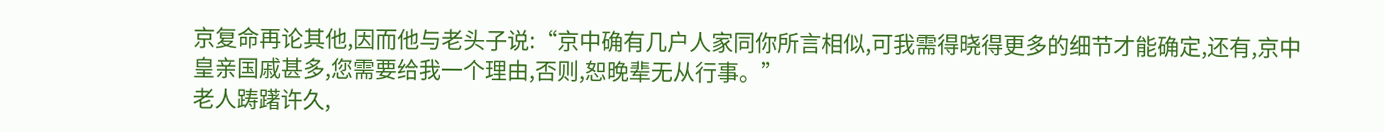京复命再论其他,因而他与老头子说:“京中确有几户人家同你所言相似,可我需得晓得更多的细节才能确定,还有,京中皇亲国戚甚多,您需要给我一个理由,否则,恕晚辈无从行事。”
老人踌躇许久,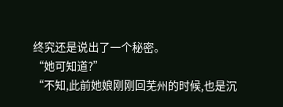终究还是说出了一个秘密。
“她可知道?”
“不知,此前她娘刚刚回芜州的时候,也是沉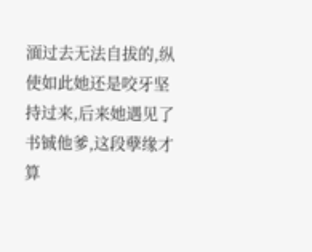湎过去无法自拔的,纵使如此她还是咬牙坚持过来,后来她遇见了书铖他爹,这段孽缘才算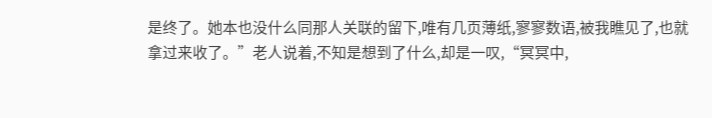是终了。她本也没什么同那人关联的留下,唯有几页薄纸,寥寥数语,被我瞧见了,也就拿过来收了。”老人说着,不知是想到了什么,却是一叹,“冥冥中,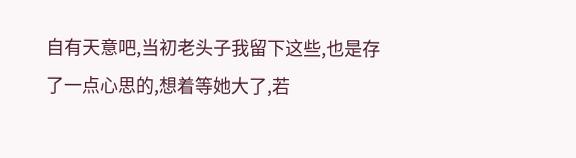自有天意吧,当初老头子我留下这些,也是存了一点心思的,想着等她大了,若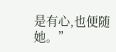是有心,也便随她。”